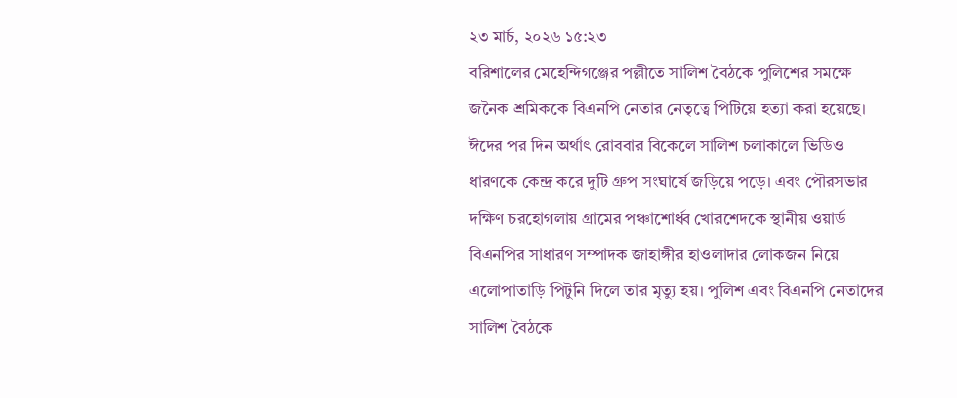২৩ মার্চ, ২০২৬ ১৫:২৩
বরিশালের মেহেন্দিগঞ্জের পল্লীতে সালিশ বৈঠকে পুলিশের সমক্ষে জনৈক শ্রমিককে বিএনপি নেতার নেতৃত্বে পিটিয়ে হত্যা করা হয়েছে। ঈদের পর দিন অর্থাৎ রোববার বিকেলে সালিশ চলাকালে ভিডিও ধারণকে কেন্দ্র করে দুটি গ্রুপ সংঘার্ষে জড়িয়ে পড়ে। এবং পৌরসভার দক্ষিণ চরহোগলায় গ্রামের পঞ্চাশোর্ধ্ব খোরশেদকে স্থানীয় ওয়ার্ড বিএনপির সাধারণ সম্পাদক জাহাঙ্গীর হাওলাদার লোকজন নিয়ে এলোপাতাড়ি পিটুনি দিলে তার মৃত্যু হয়। পুলিশ এবং বিএনপি নেতাদের সালিশ বৈঠকে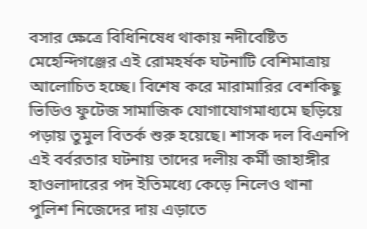বসার ক্ষেত্রে বিধিনিষেধ থাকায় নদীবেষ্টিত মেহেন্দিগঞ্জের এই রোমহর্ষক ঘটনাটি বেশিমাত্রায় আলোচিত হচ্ছে। বিশেষ করে মারামারির বেশকিছু ভিডিও ফুটেজ সামাজিক যোগাযোগমাধ্যমে ছড়িয়ে পড়ায় তুমুল বিতর্ক শুরু হয়েছে। শাসক দল বিএনপি এই বর্বরতার ঘটনায় তাদের দলীয় কর্মী জাহাঙ্গীর হাওলাদারের পদ ইতিমধ্যে কেড়ে নিলেও থানা পুলিশ নিজেদের দায় এড়াতে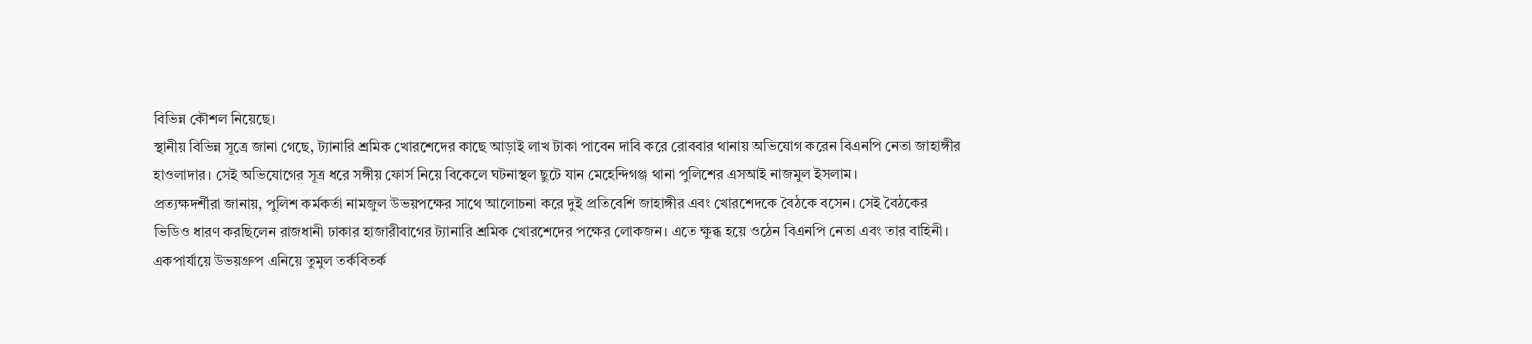বিভিন্ন কৌশল নিয়েছে।
স্থানীয় বিভিন্ন সূত্রে জানা গেছে, ট্যানারি শ্রমিক খোরশেদের কাছে আড়াই লাখ টাকা পাবেন দাবি করে রোববার থানায় অভিযোগ করেন বিএনপি নেতা জাহাঙ্গীর হাওলাদার। সেই অভিযোগের সূত্র ধরে সঙ্গীয় ফোর্স নিয়ে বিকেলে ঘটনাস্থল ছুটে যান মেহেন্দিগঞ্জ থানা পুলিশের এসআই নাজমুল ইসলাম।
প্রত্যক্ষদর্শীরা জানায়, পুলিশ কর্মকর্তা নামজুল উভয়পক্ষের সাথে আলোচনা করে দুই প্রতিবেশি জাহাঙ্গীর এবং খোরশেদকে বৈঠকে বসেন। সেই বৈঠকের ভিডিও ধারণ করছিলেন রাজধানী ঢাকার হাজারীবাগের ট্যানারি শ্রমিক খোরশেদের পক্ষের লোকজন। এতে ক্ষুব্ধ হয়ে ওঠেন বিএনপি নেতা এবং তার বাহিনী। একপার্যায়ে উভয়গ্রুপ এনিয়ে তুমুল তর্কবিতর্ক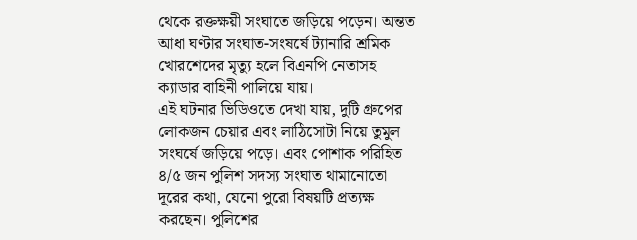থেকে রক্তক্ষয়ী সংঘাতে জড়িয়ে পড়েন। অন্তত আধা ঘণ্টার সংঘাত-সংষর্ষে ট্যানারি শ্রমিক খোরশেদের মৃত্যু হলে বিএনপি নেতাসহ ক্যাডার বাহিনী পালিয়ে যায়।
এই ঘটনার ভিডিওতে দেখা যায়, দুটি গ্রুপের লোকজন চেয়ার এবং লাঠিসোটা নিয়ে তুমুল সংঘর্ষে জড়িয়ে পড়ে। এবং পোশাক পরিহিত ৪/৫ জন পুলিশ সদস্য সংঘাত থামানোতো দূরের কথা, যেনো পুরো বিষয়টি প্রত্যক্ষ করছেন। পুলিশের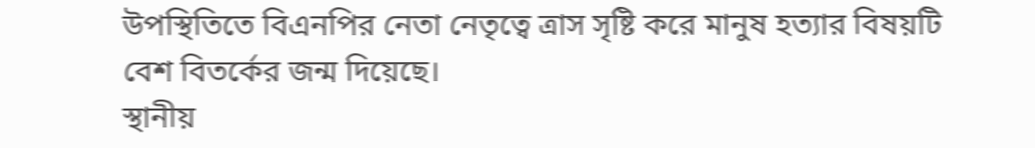উপস্থিতিতে বিএনপির নেতা নেতৃত্বে ত্রাস সৃষ্টি করে মানুষ হত্যার বিষয়টি বেশ বিতর্কের জন্ম দিয়েছে।
স্থানীয়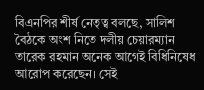বিএনপির শীর্ষ নেতৃত্ব বলছে, সালিশ বৈঠকে অংশ নিতে দলীয় চেয়ারম্যান তারেক রহমান অনেক আগেই বিধিনিষেধ আরোপ করেছেন। সেই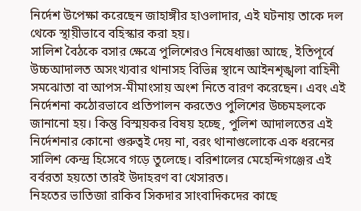নির্দেশ উপেক্ষা করেছেন জাহাঙ্গীর হাওলাদার, এই ঘটনায় তাকে দল থেকে স্থায়ীভাবে বহিস্কার করা হয়।
সালিশ বৈঠকে বসার ক্ষেত্রে পুলিশেরও নিষেধাজ্ঞা আছে, ইতিপূর্বে উচ্চআদালত অসংখ্যবার থানাসহ বিভিন্ন স্থানে আইনশৃঙ্খলা বাহিনী সমঝোতা বা আপস-মীমাংসায় অংশ নিতে বারণ করেছেন। এবং এই নির্দেশনা কঠোরভাবে প্রতিপালন করতেও পুলিশের উচ্চমহলকে জানানো হয়। কিন্তু বিস্ময়কর বিষয় হচ্ছে, পুলিশ আদালতের এই নির্দেশনার কোনো গুরুত্বই দেয় না, বরং থানাগুলোকে এক ধরনের সালিশ কেন্দ্র হিসেবে গড়ে তুলেছে। বরিশালের মেহেন্দিগঞ্জের এই বর্বরতা হয়তো তারই উদাহরণ বা খেসারত।
নিহতের ভাতিজা রাকিব সিকদার সাংবাদিকদের কাছে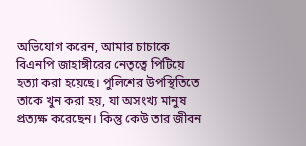অভিযোগ করেন, আমার চাচাকে বিএনপি জাহাঙ্গীরের নেতৃত্বে পিটিয়ে হত্যা করা হয়েছে। পুলিশের উপস্থিতিতে তাকে খুন করা হয়, যা অসংখ্য মানুষ প্রত্যক্ষ করেছেন। কিন্তু কেউ তার জীবন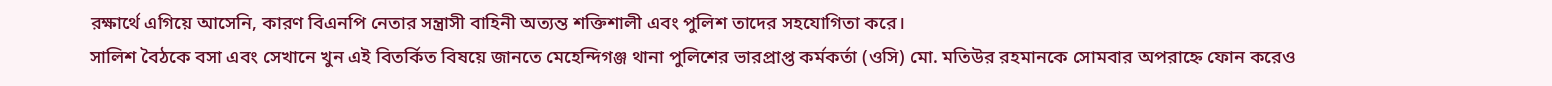রক্ষার্থে এগিয়ে আসেনি, কারণ বিএনপি নেতার সন্ত্রাসী বাহিনী অত্যন্ত শক্তিশালী এবং পুলিশ তাদের সহযোগিতা করে।
সালিশ বৈঠকে বসা এবং সেখানে খুন এই বিতর্কিত বিষয়ে জানতে মেহেন্দিগঞ্জ থানা পুলিশের ভারপ্রাপ্ত কর্মকর্তা (ওসি) মো. মতিউর রহমানকে সোমবার অপরাহ্নে ফোন করেও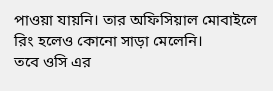পাওয়া যায়নি। তার অফিসিয়াল মোবাইলে রিং হলেও কোনো সাড়া মেলেনি।
তবে ওসি এর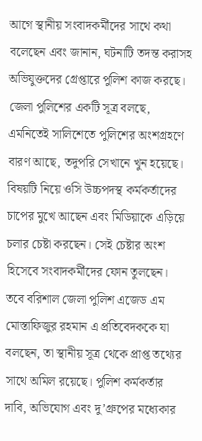আগে স্থানীয় সংবাদকর্মীদের সাথে কথা বলেছেন এবং জানান, ঘটনাটি তদন্ত করাসহ অভিযুক্তদের গ্রেপ্তারে পুলিশ কাজ করছে। জেলা পুলিশের একটি সূত্র বলছে, এমনিতেই সালিশেতে পুলিশের অংশগ্রহণে বারণ আছে, তদুপরি সেখানে খুন হয়েছে। বিষয়টি নিয়ে ওসি উচ্চপদস্থ কর্মকর্তাদের চাপের মুখে আছেন এবং মিডিয়াকে এড়িয়ে চলার চেষ্টা করছেন। সেই চেষ্টার অংশ হিসেবে সংবাদকর্মীদের ফোন তুলছেন।
তবে বরিশাল জেলা পুলিশ এজেড এম মোস্তাফিজুর রহমান এ প্রতিবেদককে যা বলছেন, তা স্থানীয় সূত্র থেকে প্রাপ্ত তথ্যের সাথে অমিল রয়েছে। পুলিশ কর্মকর্তার দাবি, অভিযোগ এবং দু’গ্রুপের মধ্যেকার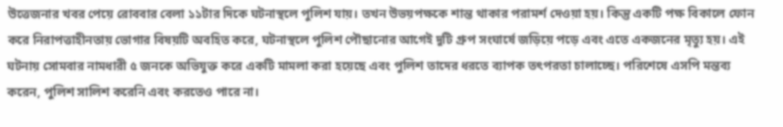উত্তেজনার খবর পেয়ে রোববার বেলা ১১টার দিকে ঘটনাস্থলে পুলিশ যায়। তখন উভয়পক্ষকে শান্ত থাকার পরামর্শ দেওয়া হয়। কিন্তু একটি পক্ষ বিকালে ফোন করে নিরাপত্তাহীনতায় ভোগার বিষয়টি অবহিত করে, ঘটনাস্থলে পুলিশ পৌছানোর আগেই দুটি গ্রুপ সংঘার্ষে জড়িয়ে পড়ে এবং এতে একজনের মৃত্যু হয়। এই ঘটনায় সোমবার নামধারী ৫ জনকে অভিযুক্ত করে একটি মামলা করা হয়েছে এবং পুলিশ তাদের ধরতে ব্যাপক তৎপরতা চালাচ্ছে। পরিশেষে এসপি মন্তব্য করেন, পুলিশ সালিশ করেনি এবং করতেও পারে না।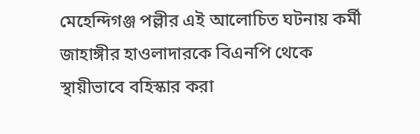মেহেন্দিগঞ্জ পল্লীর এই আলোচিত ঘটনায় কর্মী জাহাঙ্গীর হাওলাদারকে বিএনপি থেকে স্থায়ীভাবে বহিস্কার করা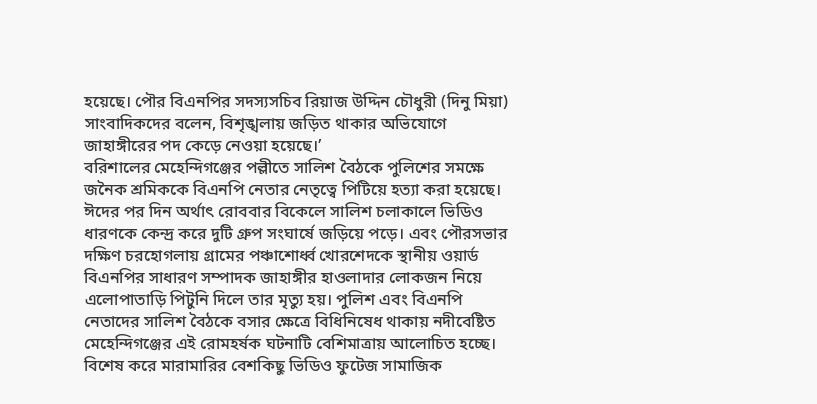হয়েছে। পৌর বিএনপির সদস্যসচিব রিয়াজ উদ্দিন চৌধুরী (দিনু মিয়া) সাংবাদিকদের বলেন, বিশৃঙ্খলায় জড়িত থাকার অভিযোগে জাহাঙ্গীরের পদ কেড়ে নেওয়া হয়েছে।’
বরিশালের মেহেন্দিগঞ্জের পল্লীতে সালিশ বৈঠকে পুলিশের সমক্ষে জনৈক শ্রমিককে বিএনপি নেতার নেতৃত্বে পিটিয়ে হত্যা করা হয়েছে। ঈদের পর দিন অর্থাৎ রোববার বিকেলে সালিশ চলাকালে ভিডিও ধারণকে কেন্দ্র করে দুটি গ্রুপ সংঘার্ষে জড়িয়ে পড়ে। এবং পৌরসভার দক্ষিণ চরহোগলায় গ্রামের পঞ্চাশোর্ধ্ব খোরশেদকে স্থানীয় ওয়ার্ড বিএনপির সাধারণ সম্পাদক জাহাঙ্গীর হাওলাদার লোকজন নিয়ে এলোপাতাড়ি পিটুনি দিলে তার মৃত্যু হয়। পুলিশ এবং বিএনপি নেতাদের সালিশ বৈঠকে বসার ক্ষেত্রে বিধিনিষেধ থাকায় নদীবেষ্টিত মেহেন্দিগঞ্জের এই রোমহর্ষক ঘটনাটি বেশিমাত্রায় আলোচিত হচ্ছে। বিশেষ করে মারামারির বেশকিছু ভিডিও ফুটেজ সামাজিক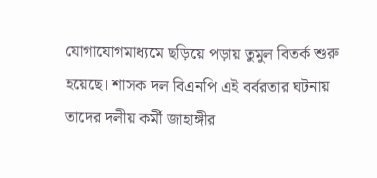যোগাযোগমাধ্যমে ছড়িয়ে পড়ায় তুমুল বিতর্ক শুরু হয়েছে। শাসক দল বিএনপি এই বর্বরতার ঘটনায় তাদের দলীয় কর্মী জাহাঙ্গীর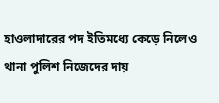হাওলাদারের পদ ইতিমধ্যে কেড়ে নিলেও থানা পুলিশ নিজেদের দায়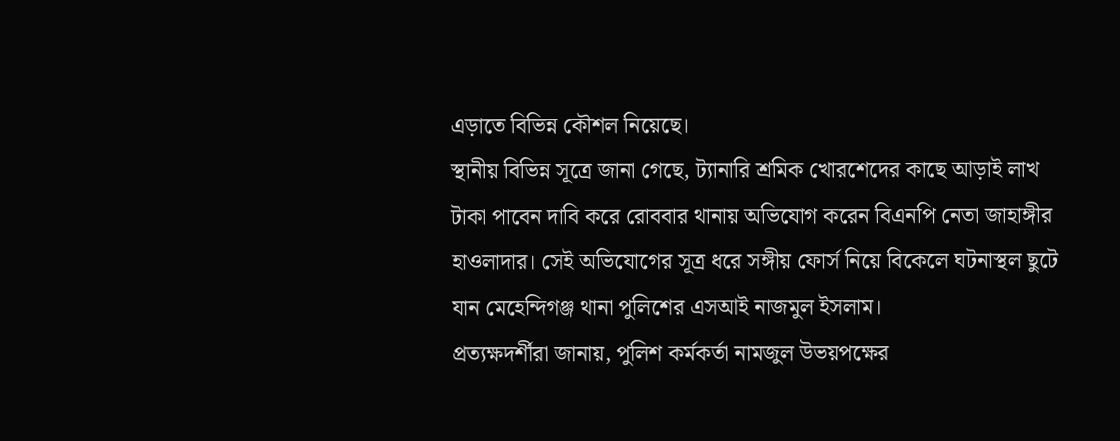এড়াতে বিভিন্ন কৌশল নিয়েছে।
স্থানীয় বিভিন্ন সূত্রে জানা গেছে, ট্যানারি শ্রমিক খোরশেদের কাছে আড়াই লাখ টাকা পাবেন দাবি করে রোববার থানায় অভিযোগ করেন বিএনপি নেতা জাহাঙ্গীর হাওলাদার। সেই অভিযোগের সূত্র ধরে সঙ্গীয় ফোর্স নিয়ে বিকেলে ঘটনাস্থল ছুটে যান মেহেন্দিগঞ্জ থানা পুলিশের এসআই নাজমুল ইসলাম।
প্রত্যক্ষদর্শীরা জানায়, পুলিশ কর্মকর্তা নামজুল উভয়পক্ষের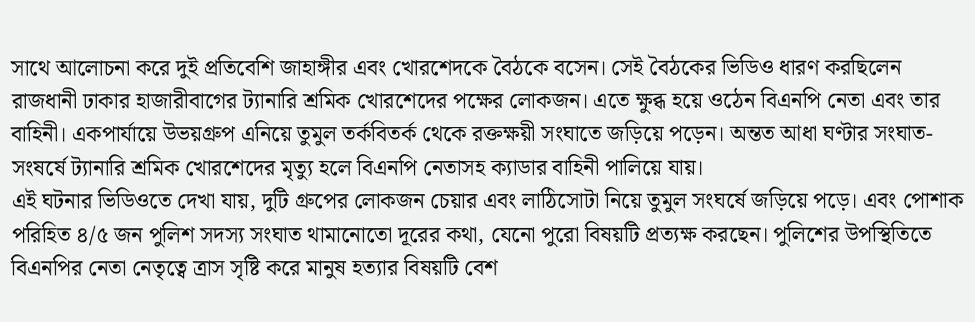সাথে আলোচনা করে দুই প্রতিবেশি জাহাঙ্গীর এবং খোরশেদকে বৈঠকে বসেন। সেই বৈঠকের ভিডিও ধারণ করছিলেন রাজধানী ঢাকার হাজারীবাগের ট্যানারি শ্রমিক খোরশেদের পক্ষের লোকজন। এতে ক্ষুব্ধ হয়ে ওঠেন বিএনপি নেতা এবং তার বাহিনী। একপার্যায়ে উভয়গ্রুপ এনিয়ে তুমুল তর্কবিতর্ক থেকে রক্তক্ষয়ী সংঘাতে জড়িয়ে পড়েন। অন্তত আধা ঘণ্টার সংঘাত-সংষর্ষে ট্যানারি শ্রমিক খোরশেদের মৃত্যু হলে বিএনপি নেতাসহ ক্যাডার বাহিনী পালিয়ে যায়।
এই ঘটনার ভিডিওতে দেখা যায়, দুটি গ্রুপের লোকজন চেয়ার এবং লাঠিসোটা নিয়ে তুমুল সংঘর্ষে জড়িয়ে পড়ে। এবং পোশাক পরিহিত ৪/৫ জন পুলিশ সদস্য সংঘাত থামানোতো দূরের কথা, যেনো পুরো বিষয়টি প্রত্যক্ষ করছেন। পুলিশের উপস্থিতিতে বিএনপির নেতা নেতৃত্বে ত্রাস সৃষ্টি করে মানুষ হত্যার বিষয়টি বেশ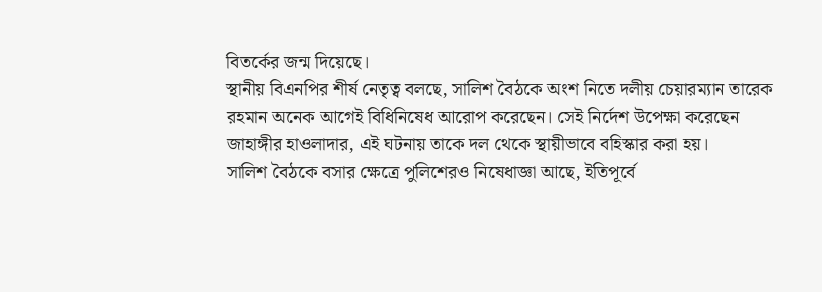বিতর্কের জন্ম দিয়েছে।
স্থানীয় বিএনপির শীর্ষ নেতৃত্ব বলছে, সালিশ বৈঠকে অংশ নিতে দলীয় চেয়ারম্যান তারেক রহমান অনেক আগেই বিধিনিষেধ আরোপ করেছেন। সেই নির্দেশ উপেক্ষা করেছেন জাহাঙ্গীর হাওলাদার, এই ঘটনায় তাকে দল থেকে স্থায়ীভাবে বহিস্কার করা হয়।
সালিশ বৈঠকে বসার ক্ষেত্রে পুলিশেরও নিষেধাজ্ঞা আছে, ইতিপূর্বে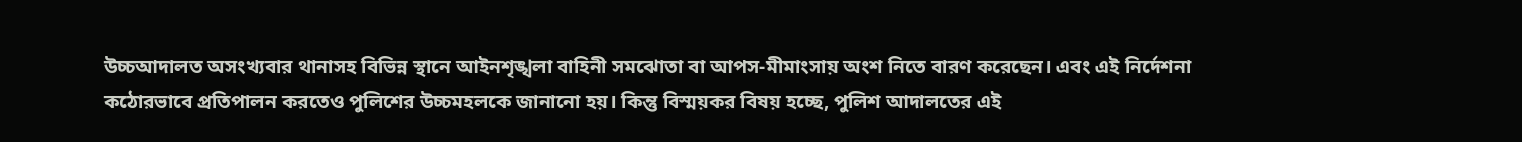উচ্চআদালত অসংখ্যবার থানাসহ বিভিন্ন স্থানে আইনশৃঙ্খলা বাহিনী সমঝোতা বা আপস-মীমাংসায় অংশ নিতে বারণ করেছেন। এবং এই নির্দেশনা কঠোরভাবে প্রতিপালন করতেও পুলিশের উচ্চমহলকে জানানো হয়। কিন্তু বিস্ময়কর বিষয় হচ্ছে, পুলিশ আদালতের এই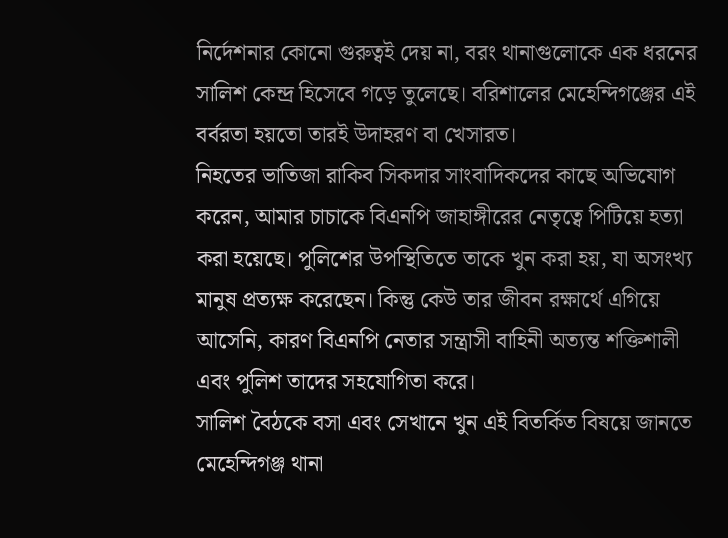নির্দেশনার কোনো গুরুত্বই দেয় না, বরং থানাগুলোকে এক ধরনের সালিশ কেন্দ্র হিসেবে গড়ে তুলেছে। বরিশালের মেহেন্দিগঞ্জের এই বর্বরতা হয়তো তারই উদাহরণ বা খেসারত।
নিহতের ভাতিজা রাকিব সিকদার সাংবাদিকদের কাছে অভিযোগ করেন, আমার চাচাকে বিএনপি জাহাঙ্গীরের নেতৃত্বে পিটিয়ে হত্যা করা হয়েছে। পুলিশের উপস্থিতিতে তাকে খুন করা হয়, যা অসংখ্য মানুষ প্রত্যক্ষ করেছেন। কিন্তু কেউ তার জীবন রক্ষার্থে এগিয়ে আসেনি, কারণ বিএনপি নেতার সন্ত্রাসী বাহিনী অত্যন্ত শক্তিশালী এবং পুলিশ তাদের সহযোগিতা করে।
সালিশ বৈঠকে বসা এবং সেখানে খুন এই বিতর্কিত বিষয়ে জানতে মেহেন্দিগঞ্জ থানা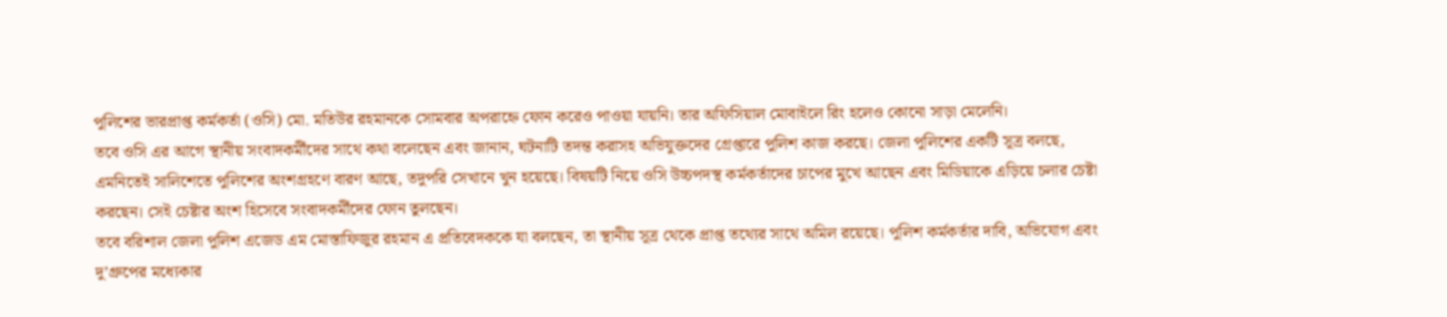পুলিশের ভারপ্রাপ্ত কর্মকর্তা (ওসি) মো. মতিউর রহমানকে সোমবার অপরাহ্নে ফোন করেও পাওয়া যায়নি। তার অফিসিয়াল মোবাইলে রিং হলেও কোনো সাড়া মেলেনি।
তবে ওসি এর আগে স্থানীয় সংবাদকর্মীদের সাথে কথা বলেছেন এবং জানান, ঘটনাটি তদন্ত করাসহ অভিযুক্তদের গ্রেপ্তারে পুলিশ কাজ করছে। জেলা পুলিশের একটি সূত্র বলছে, এমনিতেই সালিশেতে পুলিশের অংশগ্রহণে বারণ আছে, তদুপরি সেখানে খুন হয়েছে। বিষয়টি নিয়ে ওসি উচ্চপদস্থ কর্মকর্তাদের চাপের মুখে আছেন এবং মিডিয়াকে এড়িয়ে চলার চেষ্টা করছেন। সেই চেষ্টার অংশ হিসেবে সংবাদকর্মীদের ফোন তুলছেন।
তবে বরিশাল জেলা পুলিশ এজেড এম মোস্তাফিজুর রহমান এ প্রতিবেদককে যা বলছেন, তা স্থানীয় সূত্র থেকে প্রাপ্ত তথ্যের সাথে অমিল রয়েছে। পুলিশ কর্মকর্তার দাবি, অভিযোগ এবং দু’গ্রুপের মধ্যেকার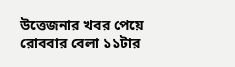উত্তেজনার খবর পেয়ে রোববার বেলা ১১টার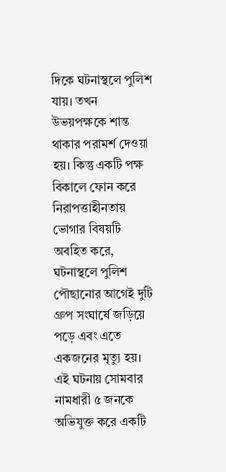দিকে ঘটনাস্থলে পুলিশ যায়। তখন উভয়পক্ষকে শান্ত থাকার পরামর্শ দেওয়া হয়। কিন্তু একটি পক্ষ বিকালে ফোন করে নিরাপত্তাহীনতায় ভোগার বিষয়টি অবহিত করে, ঘটনাস্থলে পুলিশ পৌছানোর আগেই দুটি গ্রুপ সংঘার্ষে জড়িয়ে পড়ে এবং এতে একজনের মৃত্যু হয়। এই ঘটনায় সোমবার নামধারী ৫ জনকে অভিযুক্ত করে একটি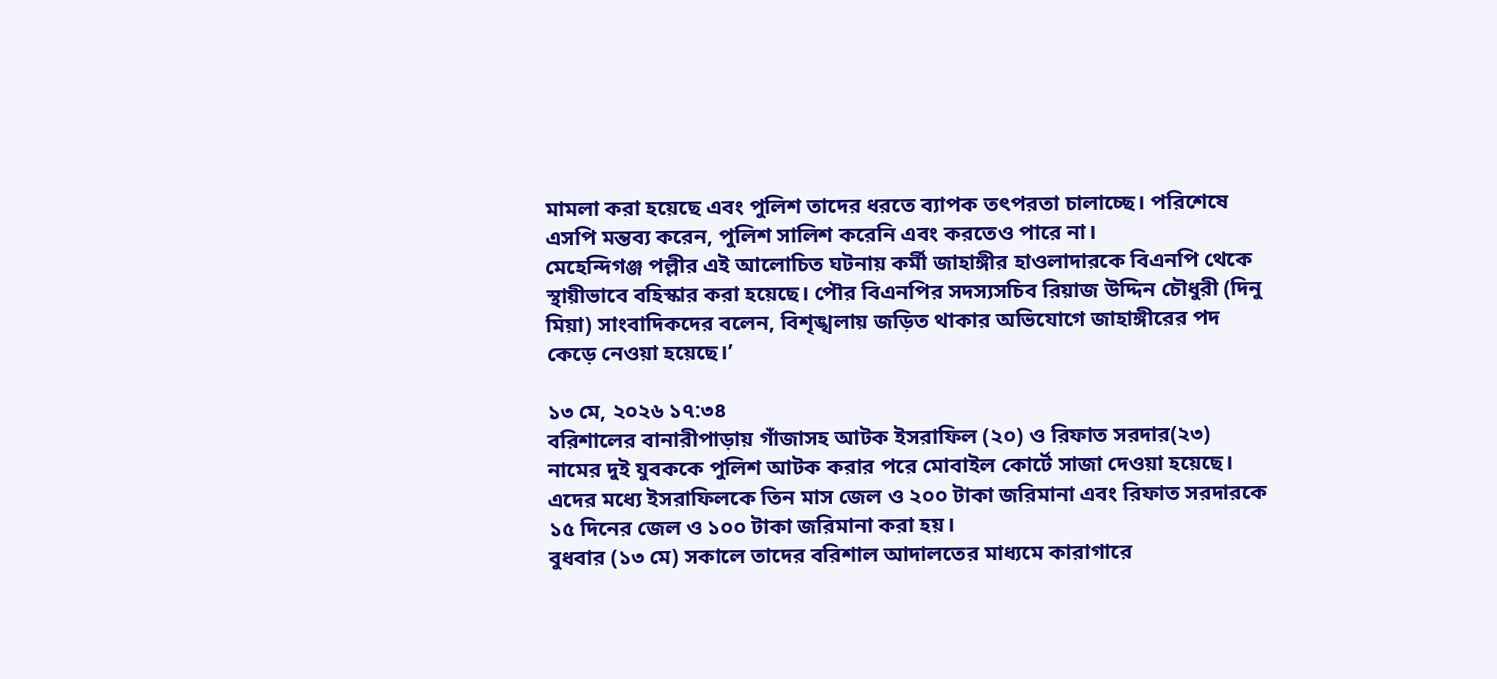মামলা করা হয়েছে এবং পুলিশ তাদের ধরতে ব্যাপক তৎপরতা চালাচ্ছে। পরিশেষে এসপি মন্তব্য করেন, পুলিশ সালিশ করেনি এবং করতেও পারে না।
মেহেন্দিগঞ্জ পল্লীর এই আলোচিত ঘটনায় কর্মী জাহাঙ্গীর হাওলাদারকে বিএনপি থেকে স্থায়ীভাবে বহিস্কার করা হয়েছে। পৌর বিএনপির সদস্যসচিব রিয়াজ উদ্দিন চৌধুরী (দিনু মিয়া) সাংবাদিকদের বলেন, বিশৃঙ্খলায় জড়িত থাকার অভিযোগে জাহাঙ্গীরের পদ কেড়ে নেওয়া হয়েছে।’

১৩ মে, ২০২৬ ১৭:৩৪
বরিশালের বানারীপাড়ায় গাঁজাসহ আটক ইসরাফিল (২০) ও রিফাত সরদার(২৩) নামের দুই যুবককে পুলিশ আটক করার পরে মোবাইল কোর্টে সাজা দেওয়া হয়েছে। এদের মধ্যে ইসরাফিলকে তিন মাস জেল ও ২০০ টাকা জরিমানা এবং রিফাত সরদারকে ১৫ দিনের জেল ও ১০০ টাকা জরিমানা করা হয়।
বুধবার (১৩ মে) সকালে তাদের বরিশাল আদালতের মাধ্যমে কারাগারে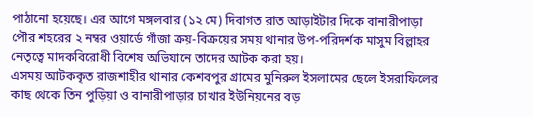পাঠানো হয়েছে। এর আগে মঙ্গলবার (১২ মে) দিবাগত রাত আড়াইটার দিকে বানারীপাড়া পৌর শহরের ২ নম্বর ওয়ার্ডে গাঁজা ক্রয়-বিক্রয়ের সময় থানার উপ-পরিদর্শক মাসুম বিল্লাহর নেতৃত্বে মাদকবিরোধী বিশেষ অভিযানে তাদের আটক করা হয়।
এসময় আটককৃত রাজশাহীর থানার কেশবপুর গ্রামের মুনিরুল ইসলামের ছেলে ইসরাফিলের কাছ থেকে তিন পুড়িয়া ও বানারীপাড়ার চাখার ইউনিয়নের বড়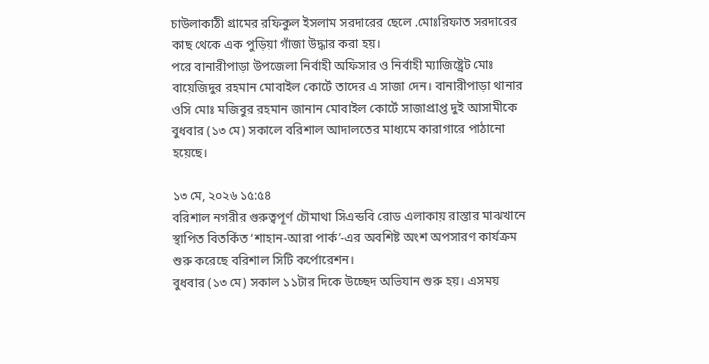চাউলাকাঠী গ্রামের রফিকুল ইসলাম সরদারের ছেলে .মোঃরিফাত সরদারের কাছ থেকে এক পুড়িয়া গাঁজা উদ্ধার করা হয়।
পরে বানারীপাড়া উপজেলা নির্বাহী অফিসার ও নির্বাহী ম্যাজিষ্ট্রেট মোঃ বায়েজিদুর রহমান মোবাইল কোর্টে তাদের এ সাজা দেন। বানারীপাড়া থানার ওসি মোঃ মজিবুর রহমান জানান মোবাইল কোর্টে সাজাপ্রাপ্ত দুই আসামীকে বুধবার (১৩ মে) সকালে বরিশাল আদালতের মাধ্যমে কারাগারে পাঠানো হয়েছে।

১৩ মে, ২০২৬ ১৫:৫৪
বরিশাল নগরীর গুরুত্বপূর্ণ চৌমাথা সিএন্ডবি রোড এলাকায় রাস্তার মাঝখানে স্থাপিত বিতর্কিত ‘শাহান-আরা পার্ক’-এর অবশিষ্ট অংশ অপসারণ কার্যক্রম শুরু করেছে বরিশাল সিটি কর্পোরেশন।
বুধবার (১৩ মে) সকাল ১১টার দিকে উচ্ছেদ অভিযান শুরু হয়। এসময়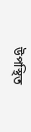উপস্থিত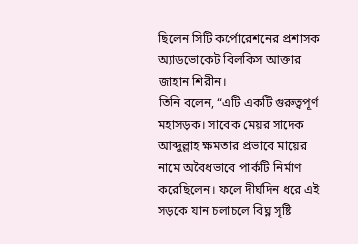ছিলেন সিটি কর্পোরেশনের প্রশাসক অ্যাডভোকেট বিলকিস আক্তার জাহান শিরীন।
তিনি বলেন, “এটি একটি গুরুত্বপূর্ণ মহাসড়ক। সাবেক মেয়র সাদেক আব্দুল্লাহ ক্ষমতার প্রভাবে মায়ের নামে অবৈধভাবে পার্কটি নির্মাণ করেছিলেন। ফলে দীর্ঘদিন ধরে এই সড়কে যান চলাচলে বিঘ্ন সৃষ্টি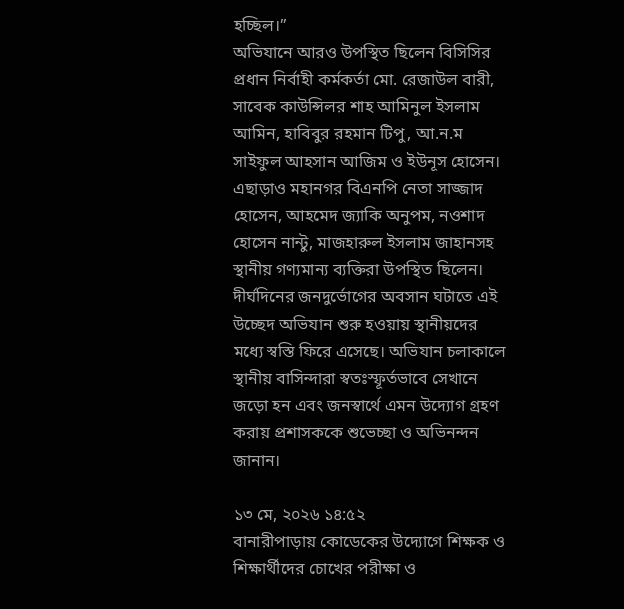হচ্ছিল।”
অভিযানে আরও উপস্থিত ছিলেন বিসিসির প্রধান নির্বাহী কর্মকর্তা মো. রেজাউল বারী, সাবেক কাউন্সিলর শাহ আমিনুল ইসলাম আমিন, হাবিবুর রহমান টিপু, আ.ন.ম সাইফুল আহসান আজিম ও ইউনূস হোসেন।
এছাড়াও মহানগর বিএনপি নেতা সাজ্জাদ হোসেন, আহমেদ জ্যাকি অনুপম, নওশাদ হোসেন নান্টু, মাজহারুল ইসলাম জাহানসহ স্থানীয় গণ্যমান্য ব্যক্তিরা উপস্থিত ছিলেন।
দীর্ঘদিনের জনদুর্ভোগের অবসান ঘটাতে এই উচ্ছেদ অভিযান শুরু হওয়ায় স্থানীয়দের মধ্যে স্বস্তি ফিরে এসেছে। অভিযান চলাকালে স্থানীয় বাসিন্দারা স্বতঃস্ফূর্তভাবে সেখানে জড়ো হন এবং জনস্বার্থে এমন উদ্যোগ গ্রহণ করায় প্রশাসককে শুভেচ্ছা ও অভিনন্দন জানান।

১৩ মে, ২০২৬ ১৪:৫২
বানারীপাড়ায় কোডেকের উদ্যোগে শিক্ষক ও শিক্ষার্থীদের চোখের পরীক্ষা ও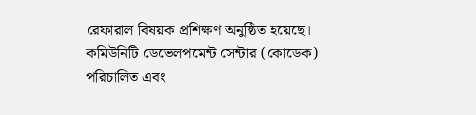রেফারাল বিষয়ক প্রশিক্ষণ অনুষ্ঠিত হয়েছে। কমিউনিটি ডেভেলপমেন্ট সেন্টার (কোডেক) পরিচালিত এবং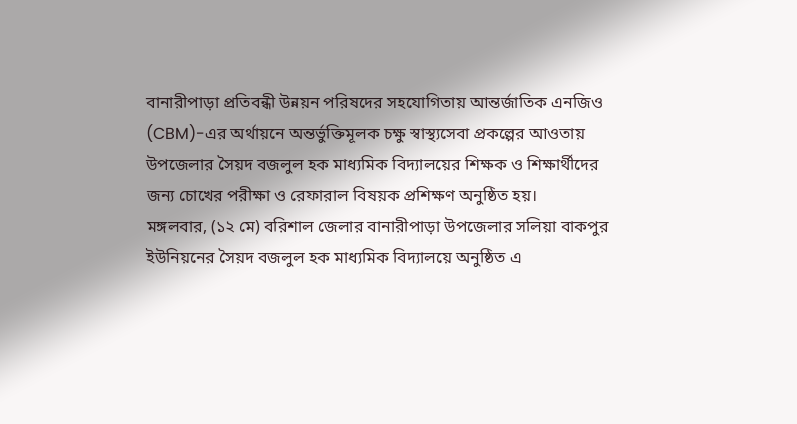বানারীপাড়া প্রতিবন্ধী উন্নয়ন পরিষদের সহযোগিতায় আন্তর্জাতিক এনজিও (CBM)-এর অর্থায়নে অন্তর্ভুক্তিমূলক চক্ষু স্বাস্থ্যসেবা প্রকল্পের আওতায় উপজেলার সৈয়দ বজলুল হক মাধ্যমিক বিদ্যালয়ের শিক্ষক ও শিক্ষার্থীদের জন্য চোখের পরীক্ষা ও রেফারাল বিষয়ক প্রশিক্ষণ অনুষ্ঠিত হয়।
মঙ্গলবার, (১২ মে) বরিশাল জেলার বানারীপাড়া উপজেলার সলিয়া বাকপুর ইউনিয়নের সৈয়দ বজলুল হক মাধ্যমিক বিদ্যালয়ে অনুষ্ঠিত এ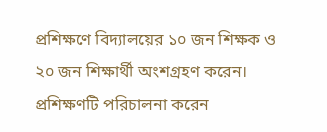প্রশিক্ষণে বিদ্যালয়ের ১০ জন শিক্ষক ও ২০ জন শিক্ষার্থী অংশগ্রহণ করেন। প্রশিক্ষণটি পরিচালনা করেন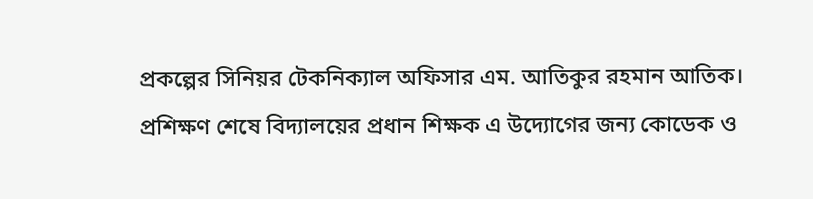প্রকল্পের সিনিয়র টেকনিক্যাল অফিসার এম. আতিকুর রহমান আতিক।
প্রশিক্ষণ শেষে বিদ্যালয়ের প্রধান শিক্ষক এ উদ্যোগের জন্য কোডেক ও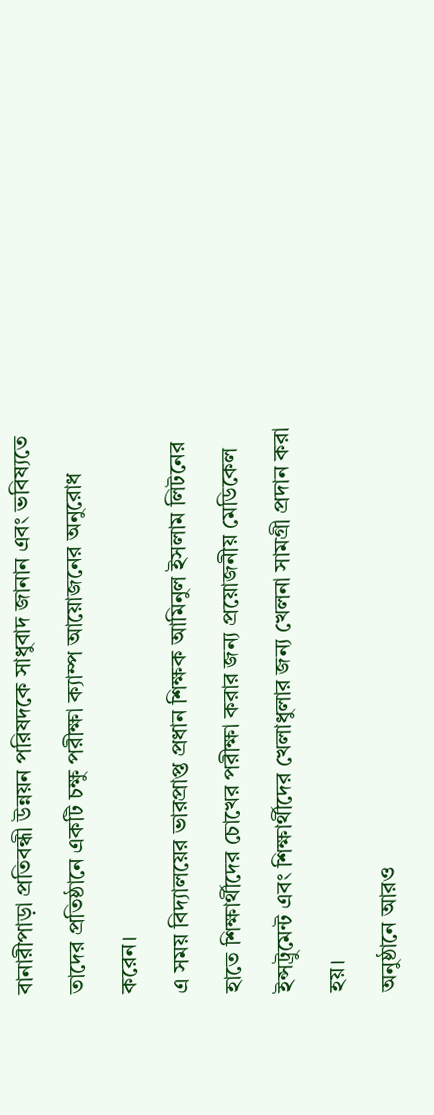বানারীপাড়া প্রতিবন্ধী উন্নয়ন পরিষদকে সাধুবাদ জানান এবং ভবিষ্যতে তাদের প্রতিষ্ঠানে একটি চক্ষু পরীক্ষা ক্যাম্প আয়োজনের অনুরোধ করেন।
এ সময় বিদ্যালয়ের ভারপ্রাপ্ত প্রধান শিক্ষক আমিনুল ইসলাম লিটনের হাতে শিক্ষার্থীদের চোখের পরীক্ষা করার জন্য প্রয়োজনীয় মেডিকেল ইন্সট্রুমেন্ট এবং শিক্ষার্থীদের খেলাধুলার জন্য খেলনা সামগ্রী প্রদান করা হয়।
অনুষ্ঠানে আরও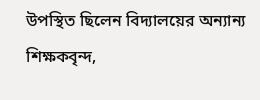উপস্থিত ছিলেন বিদ্যালয়ের অন্যান্য শিক্ষকবৃন্দ,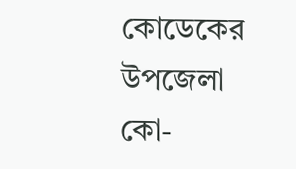কোডেকের উপজেলা কো-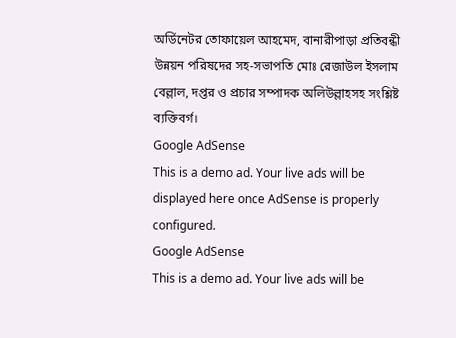অর্ডিনেটর তোফায়েল আহমেদ, বানারীপাড়া প্রতিবন্ধী উন্নয়ন পরিষদের সহ-সভাপতি মোঃ রেজাউল ইসলাম বেল্লাল, দপ্তর ও প্রচার সম্পাদক অলিউল্লাহসহ সংশ্লিষ্ট ব্যক্তিবর্গ।
Google AdSense
This is a demo ad. Your live ads will be displayed here once AdSense is properly configured.
Google AdSense
This is a demo ad. Your live ads will be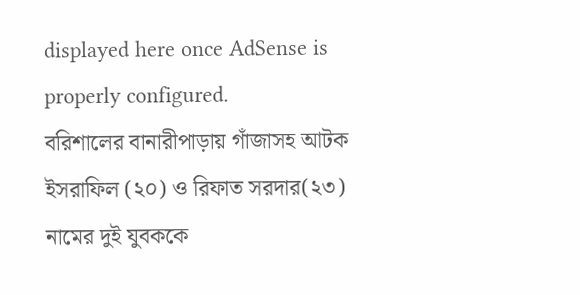displayed here once AdSense is properly configured.
বরিশালের বানারীপাড়ায় গাঁজাসহ আটক ইসরাফিল (২০) ও রিফাত সরদার(২৩) নামের দুই যুবককে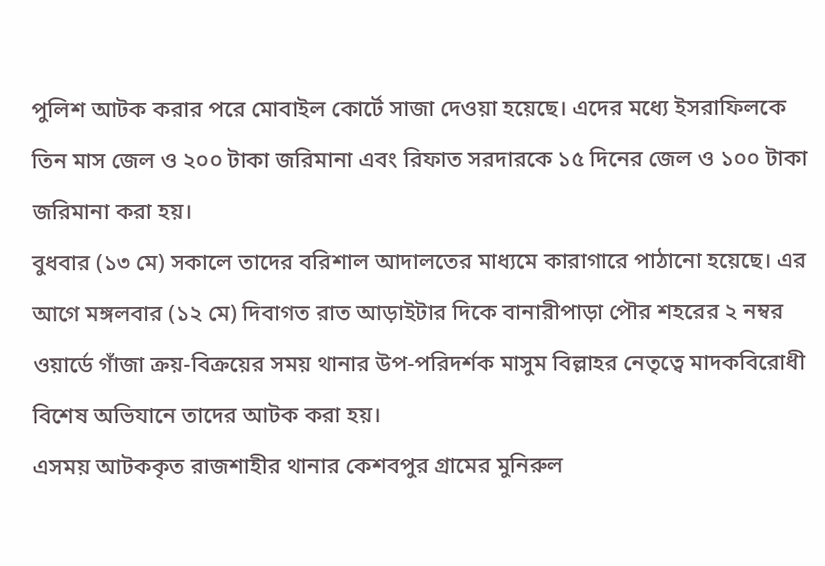পুলিশ আটক করার পরে মোবাইল কোর্টে সাজা দেওয়া হয়েছে। এদের মধ্যে ইসরাফিলকে তিন মাস জেল ও ২০০ টাকা জরিমানা এবং রিফাত সরদারকে ১৫ দিনের জেল ও ১০০ টাকা জরিমানা করা হয়।
বুধবার (১৩ মে) সকালে তাদের বরিশাল আদালতের মাধ্যমে কারাগারে পাঠানো হয়েছে। এর আগে মঙ্গলবার (১২ মে) দিবাগত রাত আড়াইটার দিকে বানারীপাড়া পৌর শহরের ২ নম্বর ওয়ার্ডে গাঁজা ক্রয়-বিক্রয়ের সময় থানার উপ-পরিদর্শক মাসুম বিল্লাহর নেতৃত্বে মাদকবিরোধী বিশেষ অভিযানে তাদের আটক করা হয়।
এসময় আটককৃত রাজশাহীর থানার কেশবপুর গ্রামের মুনিরুল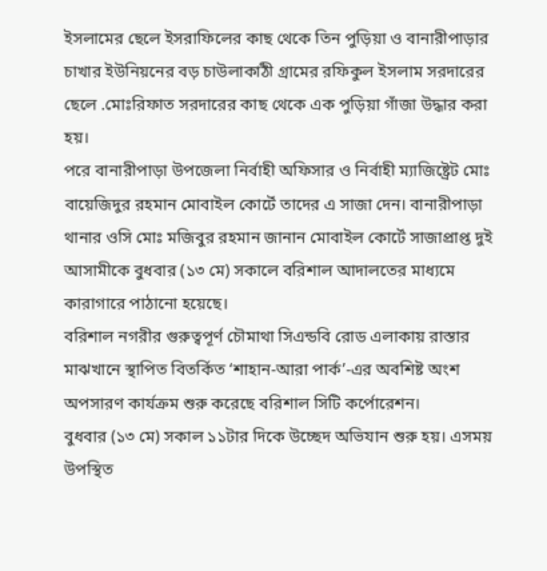ইসলামের ছেলে ইসরাফিলের কাছ থেকে তিন পুড়িয়া ও বানারীপাড়ার চাখার ইউনিয়নের বড় চাউলাকাঠী গ্রামের রফিকুল ইসলাম সরদারের ছেলে .মোঃরিফাত সরদারের কাছ থেকে এক পুড়িয়া গাঁজা উদ্ধার করা হয়।
পরে বানারীপাড়া উপজেলা নির্বাহী অফিসার ও নির্বাহী ম্যাজিষ্ট্রেট মোঃ বায়েজিদুর রহমান মোবাইল কোর্টে তাদের এ সাজা দেন। বানারীপাড়া থানার ওসি মোঃ মজিবুর রহমান জানান মোবাইল কোর্টে সাজাপ্রাপ্ত দুই আসামীকে বুধবার (১৩ মে) সকালে বরিশাল আদালতের মাধ্যমে কারাগারে পাঠানো হয়েছে।
বরিশাল নগরীর গুরুত্বপূর্ণ চৌমাথা সিএন্ডবি রোড এলাকায় রাস্তার মাঝখানে স্থাপিত বিতর্কিত ‘শাহান-আরা পার্ক’-এর অবশিষ্ট অংশ অপসারণ কার্যক্রম শুরু করেছে বরিশাল সিটি কর্পোরেশন।
বুধবার (১৩ মে) সকাল ১১টার দিকে উচ্ছেদ অভিযান শুরু হয়। এসময় উপস্থিত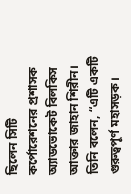ছিলেন সিটি কর্পোরেশনের প্রশাসক অ্যাডভোকেট বিলকিস আক্তার জাহান শিরীন।
তিনি বলেন, “এটি একটি গুরুত্বপূর্ণ মহাসড়ক।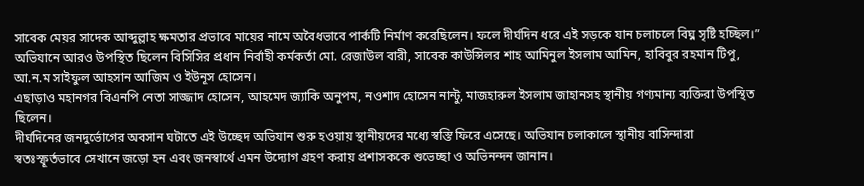সাবেক মেয়র সাদেক আব্দুল্লাহ ক্ষমতার প্রভাবে মায়ের নামে অবৈধভাবে পার্কটি নির্মাণ করেছিলেন। ফলে দীর্ঘদিন ধরে এই সড়কে যান চলাচলে বিঘ্ন সৃষ্টি হচ্ছিল।”
অভিযানে আরও উপস্থিত ছিলেন বিসিসির প্রধান নির্বাহী কর্মকর্তা মো. রেজাউল বারী, সাবেক কাউন্সিলর শাহ আমিনুল ইসলাম আমিন, হাবিবুর রহমান টিপু, আ.ন.ম সাইফুল আহসান আজিম ও ইউনূস হোসেন।
এছাড়াও মহানগর বিএনপি নেতা সাজ্জাদ হোসেন, আহমেদ জ্যাকি অনুপম, নওশাদ হোসেন নান্টু, মাজহারুল ইসলাম জাহানসহ স্থানীয় গণ্যমান্য ব্যক্তিরা উপস্থিত ছিলেন।
দীর্ঘদিনের জনদুর্ভোগের অবসান ঘটাতে এই উচ্ছেদ অভিযান শুরু হওয়ায় স্থানীয়দের মধ্যে স্বস্তি ফিরে এসেছে। অভিযান চলাকালে স্থানীয় বাসিন্দারা স্বতঃস্ফূর্তভাবে সেখানে জড়ো হন এবং জনস্বার্থে এমন উদ্যোগ গ্রহণ করায় প্রশাসককে শুভেচ্ছা ও অভিনন্দন জানান।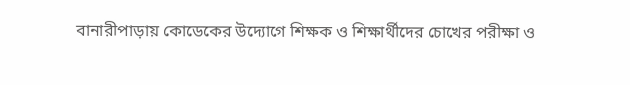বানারীপাড়ায় কোডেকের উদ্যোগে শিক্ষক ও শিক্ষার্থীদের চোখের পরীক্ষা ও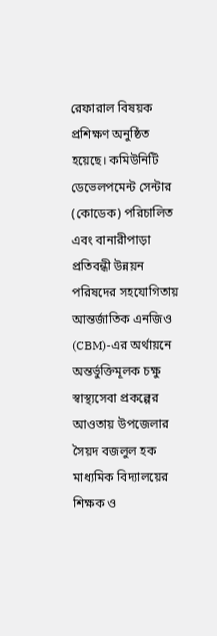রেফারাল বিষয়ক প্রশিক্ষণ অনুষ্ঠিত হয়েছে। কমিউনিটি ডেভেলপমেন্ট সেন্টার (কোডেক) পরিচালিত এবং বানারীপাড়া প্রতিবন্ধী উন্নয়ন পরিষদের সহযোগিতায় আন্তর্জাতিক এনজিও (CBM)-এর অর্থায়নে অন্তর্ভুক্তিমূলক চক্ষু স্বাস্থ্যসেবা প্রকল্পের আওতায় উপজেলার সৈয়দ বজলুল হক মাধ্যমিক বিদ্যালয়ের শিক্ষক ও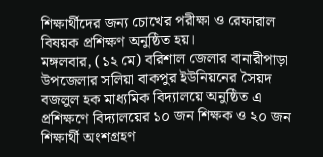শিক্ষার্থীদের জন্য চোখের পরীক্ষা ও রেফারাল বিষয়ক প্রশিক্ষণ অনুষ্ঠিত হয়।
মঙ্গলবার, (১২ মে) বরিশাল জেলার বানারীপাড়া উপজেলার সলিয়া বাকপুর ইউনিয়নের সৈয়দ বজলুল হক মাধ্যমিক বিদ্যালয়ে অনুষ্ঠিত এ প্রশিক্ষণে বিদ্যালয়ের ১০ জন শিক্ষক ও ২০ জন শিক্ষার্থী অংশগ্রহণ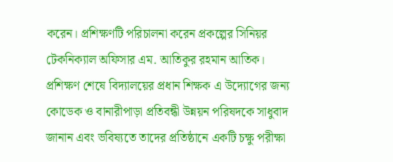করেন। প্রশিক্ষণটি পরিচালনা করেন প্রকল্পের সিনিয়র টেকনিক্যাল অফিসার এম. আতিকুর রহমান আতিক।
প্রশিক্ষণ শেষে বিদ্যালয়ের প্রধান শিক্ষক এ উদ্যোগের জন্য কোডেক ও বানারীপাড়া প্রতিবন্ধী উন্নয়ন পরিষদকে সাধুবাদ জানান এবং ভবিষ্যতে তাদের প্রতিষ্ঠানে একটি চক্ষু পরীক্ষা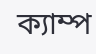ক্যাম্প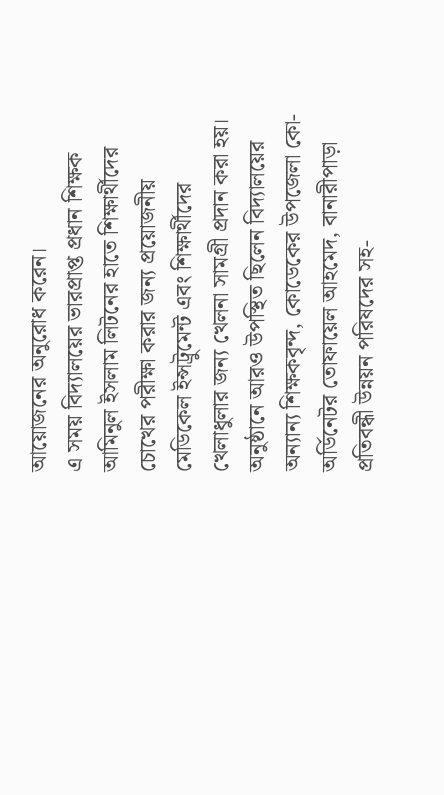আয়োজনের অনুরোধ করেন।
এ সময় বিদ্যালয়ের ভারপ্রাপ্ত প্রধান শিক্ষক আমিনুল ইসলাম লিটনের হাতে শিক্ষার্থীদের চোখের পরীক্ষা করার জন্য প্রয়োজনীয় মেডিকেল ইন্সট্রুমেন্ট এবং শিক্ষার্থীদের খেলাধুলার জন্য খেলনা সামগ্রী প্রদান করা হয়।
অনুষ্ঠানে আরও উপস্থিত ছিলেন বিদ্যালয়ের অন্যান্য শিক্ষকবৃন্দ, কোডেকের উপজেলা কো-অর্ডিনেটর তোফায়েল আহমেদ, বানারীপাড়া প্রতিবন্ধী উন্নয়ন পরিষদের সহ-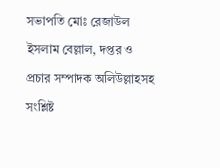সভাপতি মোঃ রেজাউল ইসলাম বেল্লাল, দপ্তর ও প্রচার সম্পাদক অলিউল্লাহসহ সংশ্লিষ্ট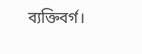ব্যক্তিবর্গ।